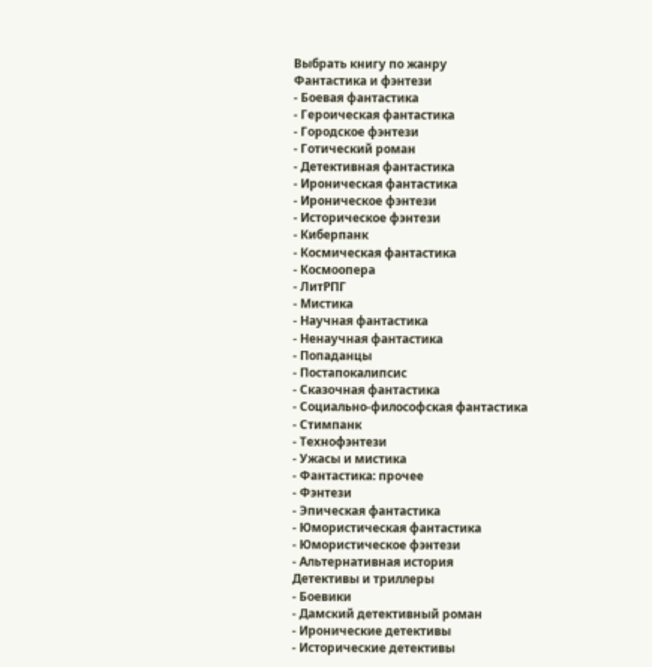Выбрать книгу по жанру
Фантастика и фэнтези
- Боевая фантастика
- Героическая фантастика
- Городское фэнтези
- Готический роман
- Детективная фантастика
- Ироническая фантастика
- Ироническое фэнтези
- Историческое фэнтези
- Киберпанк
- Космическая фантастика
- Космоопера
- ЛитРПГ
- Мистика
- Научная фантастика
- Ненаучная фантастика
- Попаданцы
- Постапокалипсис
- Сказочная фантастика
- Социально-философская фантастика
- Стимпанк
- Технофэнтези
- Ужасы и мистика
- Фантастика: прочее
- Фэнтези
- Эпическая фантастика
- Юмористическая фантастика
- Юмористическое фэнтези
- Альтернативная история
Детективы и триллеры
- Боевики
- Дамский детективный роман
- Иронические детективы
- Исторические детективы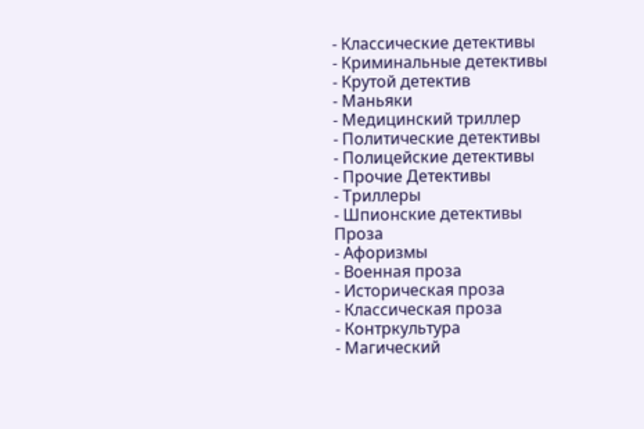- Классические детективы
- Криминальные детективы
- Крутой детектив
- Маньяки
- Медицинский триллер
- Политические детективы
- Полицейские детективы
- Прочие Детективы
- Триллеры
- Шпионские детективы
Проза
- Афоризмы
- Военная проза
- Историческая проза
- Классическая проза
- Контркультура
- Магический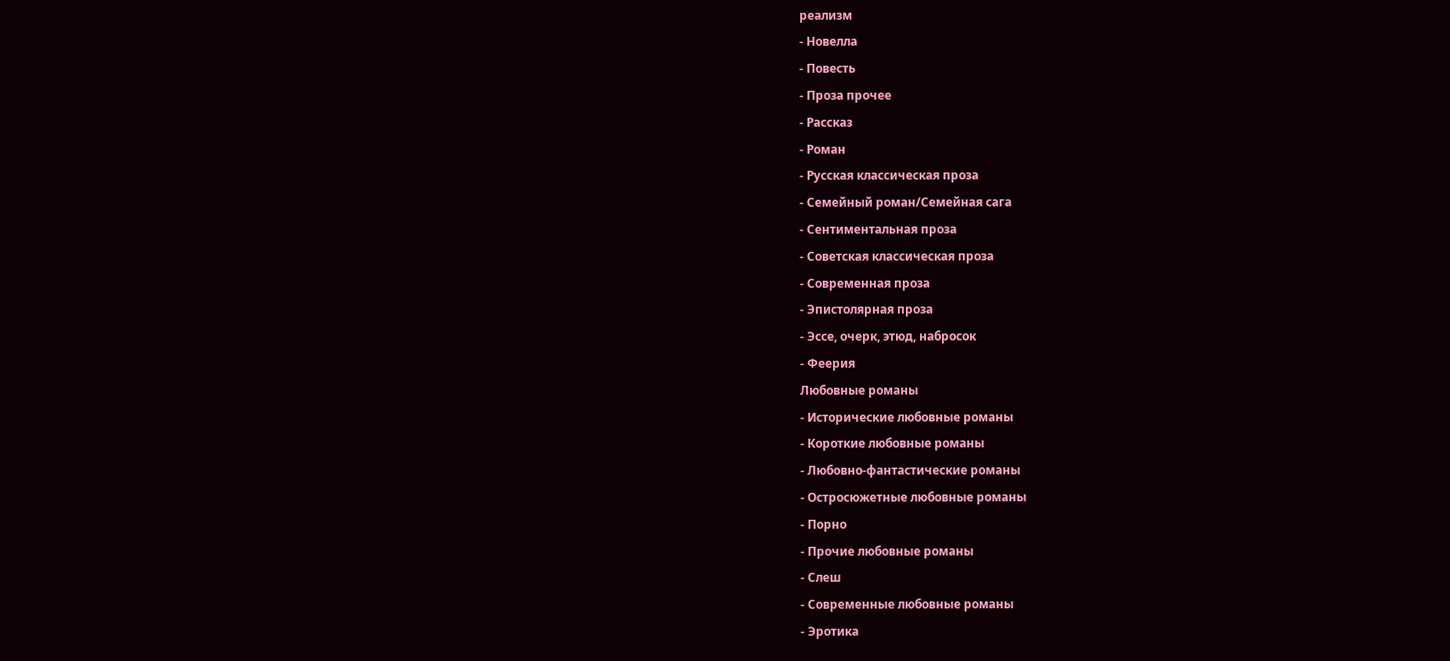реализм
- Новелла
- Повесть
- Проза прочее
- Рассказ
- Роман
- Русская классическая проза
- Семейный роман/Семейная сага
- Сентиментальная проза
- Советская классическая проза
- Современная проза
- Эпистолярная проза
- Эссе, очерк, этюд, набросок
- Феерия
Любовные романы
- Исторические любовные романы
- Короткие любовные романы
- Любовно-фантастические романы
- Остросюжетные любовные романы
- Порно
- Прочие любовные романы
- Слеш
- Современные любовные романы
- Эротика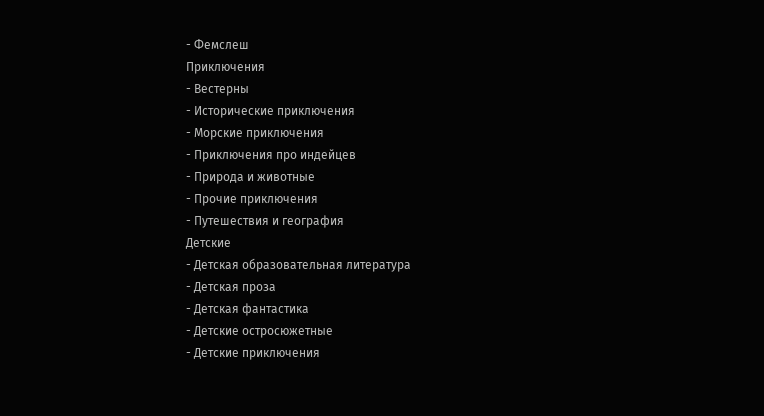- Фемслеш
Приключения
- Вестерны
- Исторические приключения
- Морские приключения
- Приключения про индейцев
- Природа и животные
- Прочие приключения
- Путешествия и география
Детские
- Детская образовательная литература
- Детская проза
- Детская фантастика
- Детские остросюжетные
- Детские приключения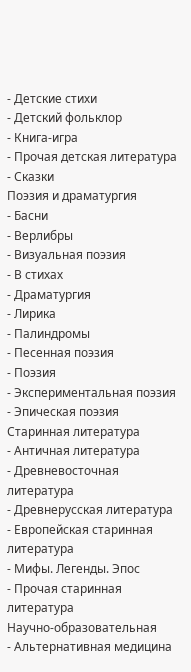- Детские стихи
- Детский фольклор
- Книга-игра
- Прочая детская литература
- Сказки
Поэзия и драматургия
- Басни
- Верлибры
- Визуальная поэзия
- В стихах
- Драматургия
- Лирика
- Палиндромы
- Песенная поэзия
- Поэзия
- Экспериментальная поэзия
- Эпическая поэзия
Старинная литература
- Античная литература
- Древневосточная литература
- Древнерусская литература
- Европейская старинная литература
- Мифы. Легенды. Эпос
- Прочая старинная литература
Научно-образовательная
- Альтернативная медицина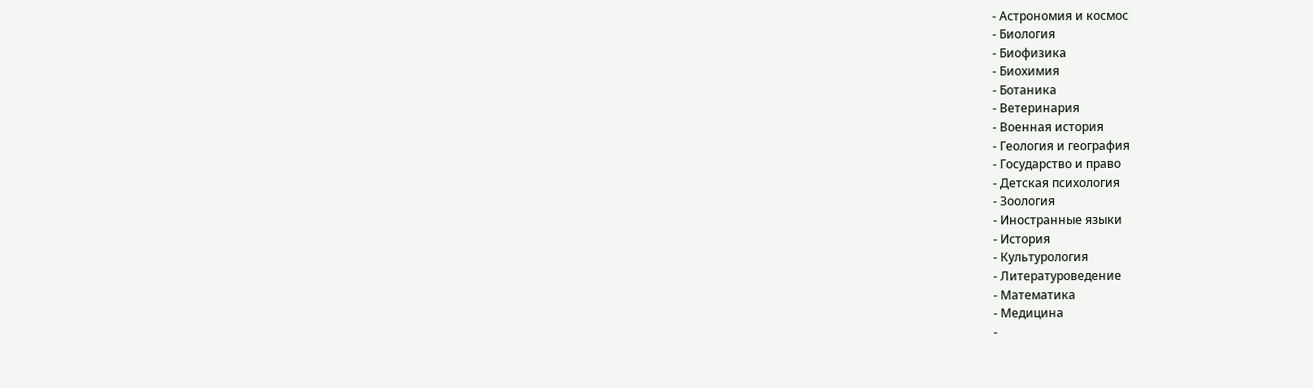- Астрономия и космос
- Биология
- Биофизика
- Биохимия
- Ботаника
- Ветеринария
- Военная история
- Геология и география
- Государство и право
- Детская психология
- Зоология
- Иностранные языки
- История
- Культурология
- Литературоведение
- Математика
- Медицина
-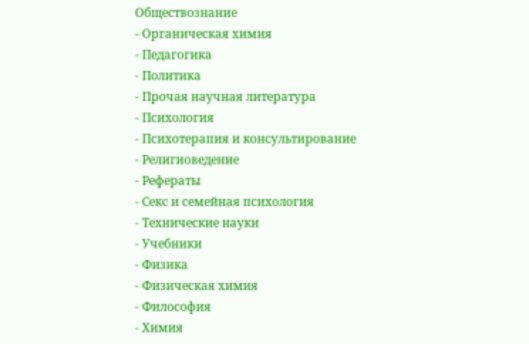Обществознание
- Органическая химия
- Педагогика
- Политика
- Прочая научная литература
- Психология
- Психотерапия и консультирование
- Религиоведение
- Рефераты
- Секс и семейная психология
- Технические науки
- Учебники
- Физика
- Физическая химия
- Философия
- Химия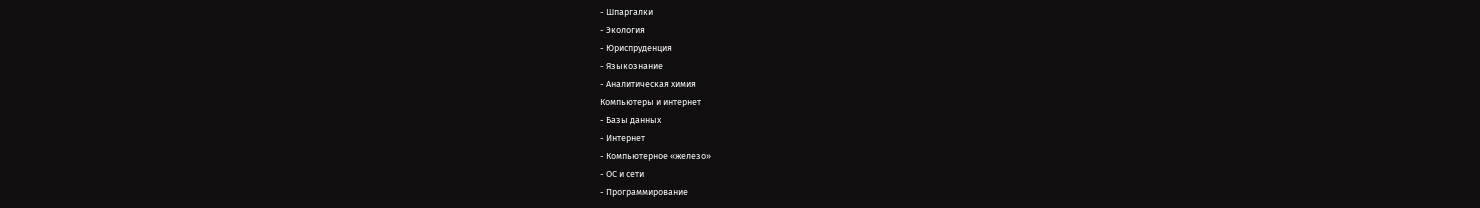- Шпаргалки
- Экология
- Юриспруденция
- Языкознание
- Аналитическая химия
Компьютеры и интернет
- Базы данных
- Интернет
- Компьютерное «железо»
- ОС и сети
- Программирование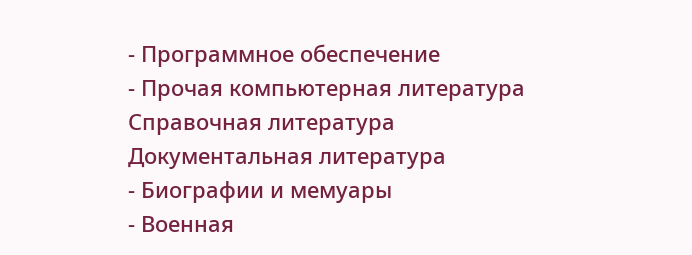- Программное обеспечение
- Прочая компьютерная литература
Справочная литература
Документальная литература
- Биографии и мемуары
- Военная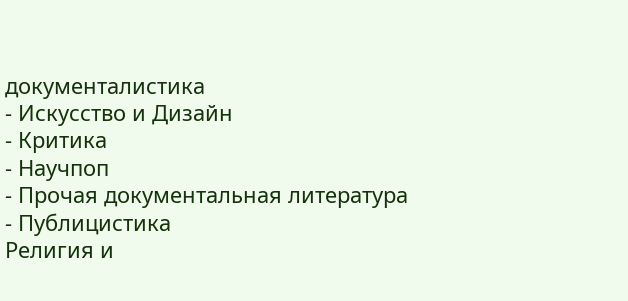документалистика
- Искусство и Дизайн
- Критика
- Научпоп
- Прочая документальная литература
- Публицистика
Религия и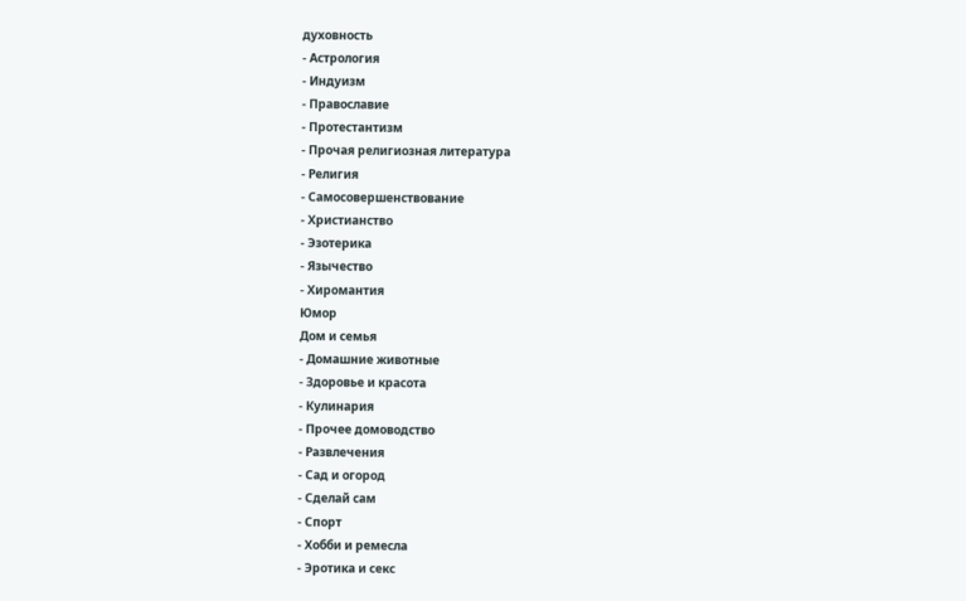духовность
- Астрология
- Индуизм
- Православие
- Протестантизм
- Прочая религиозная литература
- Религия
- Самосовершенствование
- Христианство
- Эзотерика
- Язычество
- Хиромантия
Юмор
Дом и семья
- Домашние животные
- Здоровье и красота
- Кулинария
- Прочее домоводство
- Развлечения
- Сад и огород
- Сделай сам
- Спорт
- Хобби и ремесла
- Эротика и секс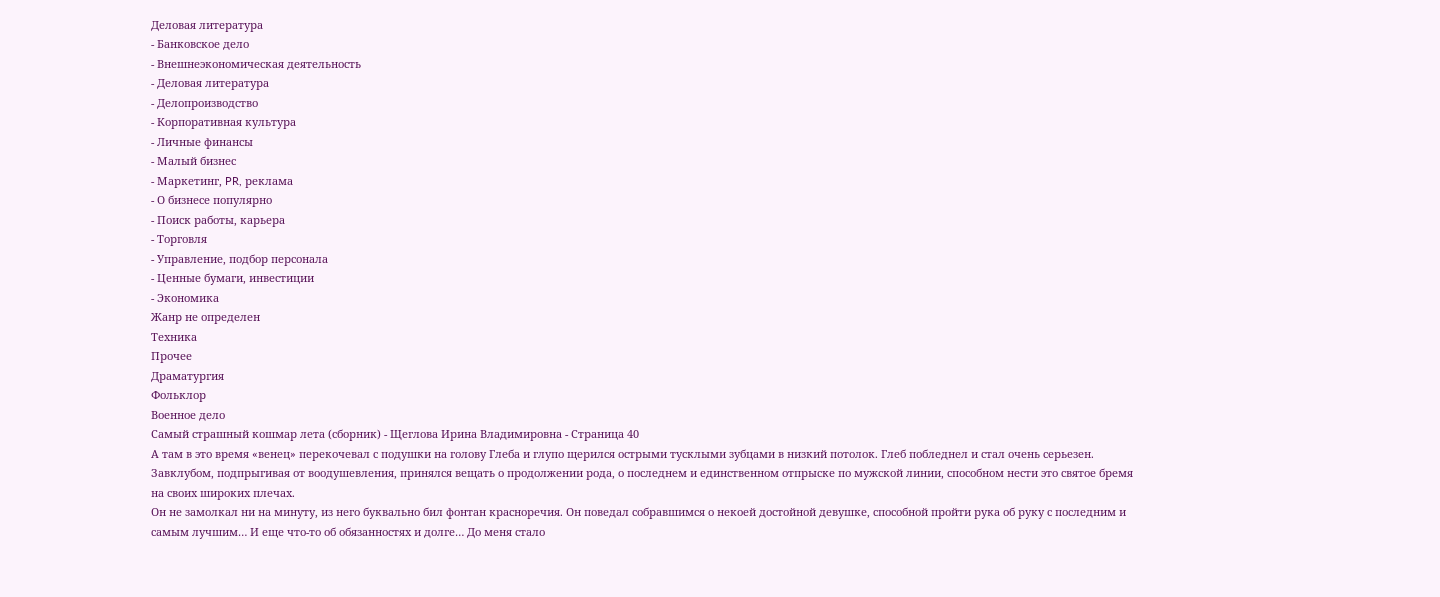Деловая литература
- Банковское дело
- Внешнеэкономическая деятельность
- Деловая литература
- Делопроизводство
- Корпоративная культура
- Личные финансы
- Малый бизнес
- Маркетинг, PR, реклама
- О бизнесе популярно
- Поиск работы, карьера
- Торговля
- Управление, подбор персонала
- Ценные бумаги, инвестиции
- Экономика
Жанр не определен
Техника
Прочее
Драматургия
Фольклор
Военное дело
Самый страшный кошмар лета (сборник) - Щеглова Ирина Владимировна - Страница 40
А там в это время «венец» перекочевал с подушки на голову Глеба и глупо щерился острыми тусклыми зубцами в низкий потолок. Глеб побледнел и стал очень серьезен.
Завклубом, подпрыгивая от воодушевления, принялся вещать о продолжении рода, о последнем и единственном отпрыске по мужской линии, способном нести это святое бремя на своих широких плечах.
Он не замолкал ни на минуту, из него буквально бил фонтан красноречия. Он поведал собравшимся о некоей достойной девушке, способной пройти рука об руку с последним и самым лучшим… И еще что-то об обязанностях и долге… До меня стало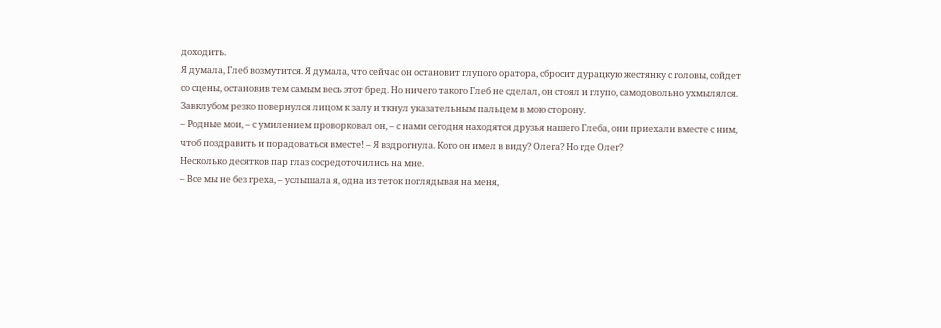доходить.
Я думала, Глеб возмутится. Я думала, что сейчас он остановит глупого оратора, сбросит дурацкую жестянку с головы, сойдет со сцены, остановив тем самым весь этот бред. Но ничего такого Глеб не сделал, он стоял и глупо, самодовольно ухмылялся.
Завклубом резко повернулся лицом к залу и ткнул указательным пальцем в мою сторону.
– Родные мои, – с умилением проворковал он, – с нами сегодня находятся друзья нашего Глеба, они приехали вместе с ним, чтоб поздравить и порадоваться вместе! – Я вздрогнула. Кого он имел в виду? Олега? Но где Олег?
Несколько десятков пар глаз сосредоточились на мне.
– Все мы не без греха, – услышала я, одна из теток поглядывая на меня,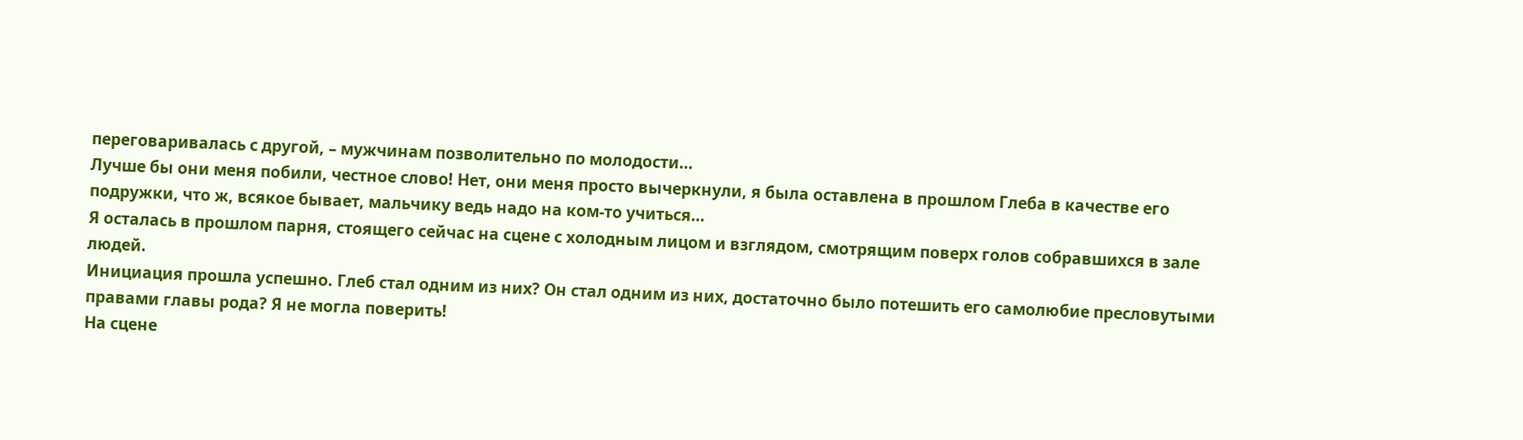переговаривалась с другой, – мужчинам позволительно по молодости…
Лучше бы они меня побили, честное слово! Нет, они меня просто вычеркнули, я была оставлена в прошлом Глеба в качестве его подружки, что ж, всякое бывает, мальчику ведь надо на ком-то учиться…
Я осталась в прошлом парня, стоящего сейчас на сцене с холодным лицом и взглядом, смотрящим поверх голов собравшихся в зале людей.
Инициация прошла успешно. Глеб стал одним из них? Он стал одним из них, достаточно было потешить его самолюбие пресловутыми правами главы рода? Я не могла поверить!
На сцене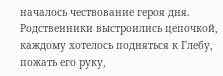началось чествование героя дня. Родственники выстроились цепочкой, каждому хотелось подняться к Глебу, пожать его руку,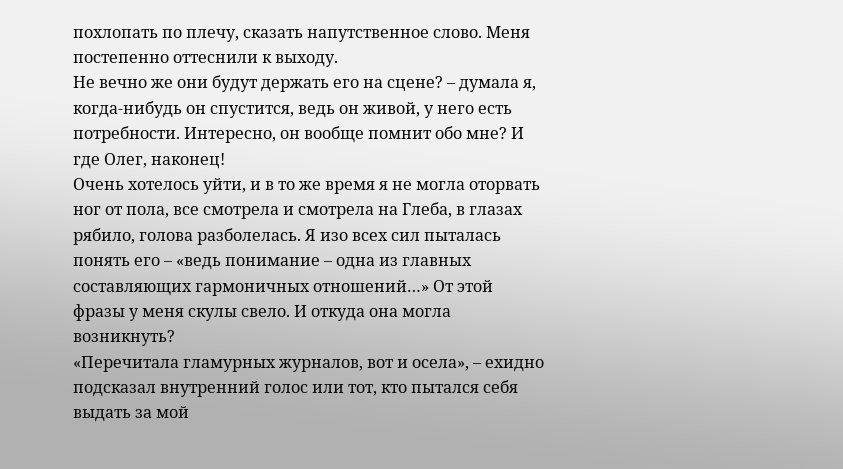похлопать по плечу, сказать напутственное слово. Меня постепенно оттеснили к выходу.
Не вечно же они будут держать его на сцене? – думала я, когда-нибудь он спустится, ведь он живой, у него есть потребности. Интересно, он вообще помнит обо мне? И где Олег, наконец!
Очень хотелось уйти, и в то же время я не могла оторвать ног от пола, все смотрела и смотрела на Глеба, в глазах рябило, голова разболелась. Я изо всех сил пыталась понять его – «ведь понимание – одна из главных составляющих гармоничных отношений…» От этой фразы у меня скулы свело. И откуда она могла возникнуть?
«Перечитала гламурных журналов, вот и осела», – ехидно подсказал внутренний голос или тот, кто пытался себя выдать за мой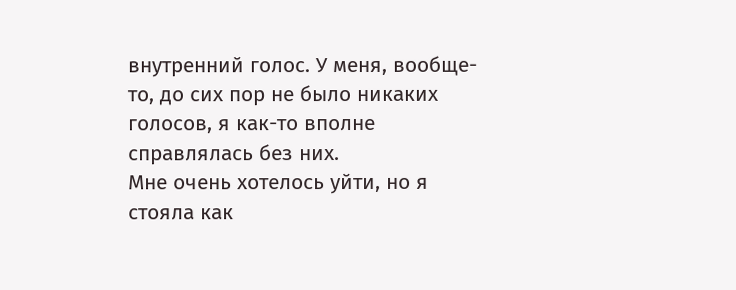внутренний голос. У меня, вообще-то, до сих пор не было никаких голосов, я как-то вполне справлялась без них.
Мне очень хотелось уйти, но я стояла как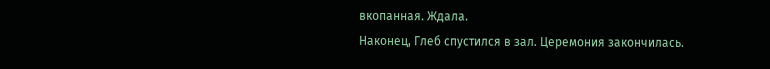вкопанная. Ждала.
Наконец, Глеб спустился в зал. Церемония закончилась.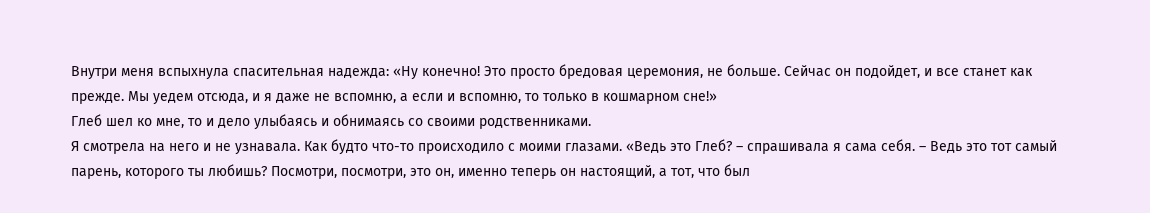Внутри меня вспыхнула спасительная надежда: «Ну конечно! Это просто бредовая церемония, не больше. Сейчас он подойдет, и все станет как прежде. Мы уедем отсюда, и я даже не вспомню, а если и вспомню, то только в кошмарном сне!»
Глеб шел ко мне, то и дело улыбаясь и обнимаясь со своими родственниками.
Я смотрела на него и не узнавала. Как будто что-то происходило с моими глазами. «Ведь это Глеб? – спрашивала я сама себя. – Ведь это тот самый парень, которого ты любишь? Посмотри, посмотри, это он, именно теперь он настоящий, а тот, что был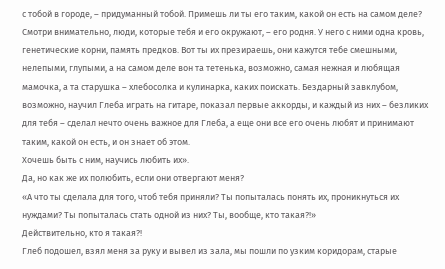с тобой в городе, – придуманный тобой. Примешь ли ты его таким, какой он есть на самом деле?
Смотри внимательно, люди, которые тебя и его окружают, – его родня. У него с ними одна кровь, генетические корни, память предков. Вот ты их презираешь, они кажутся тебе смешными, нелепыми, глупыми, а на самом деле вон та тетенька, возможно, самая нежная и любящая мамочка, а та старушка – хлебосолка и кулинарка, каких поискать. Бездарный завклубом, возможно, научил Глеба играть на гитаре, показал первые аккорды, и каждый из них – безликих для тебя – сделал нечто очень важное для Глеба, а еще они все его очень любят и принимают таким, какой он есть, и он знает об этом.
Хочешь быть с ним, научись любить их».
Да, но как же их полюбить, если они отвергают меня?
«А что ты сделала для того, чтоб тебя приняли? Ты попыталась понять их, проникнуться их нуждами? Ты попыталась стать одной из них? Ты, вообще, кто такая?!»
Действительно, кто я такая?!
Глеб подошел, взял меня за руку и вывел из зала, мы пошли по узким коридорам, старые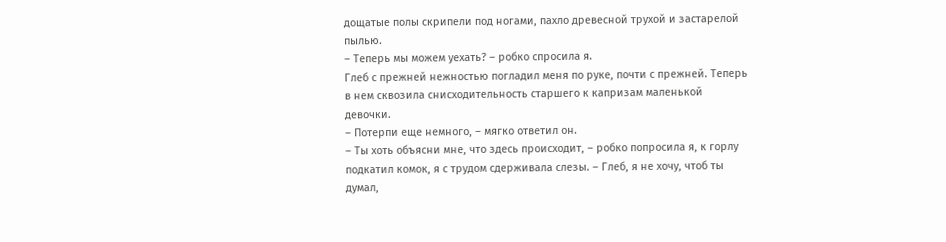дощатые полы скрипели под ногами, пахло древесной трухой и застарелой пылью.
– Теперь мы можем уехать? – робко спросила я.
Глеб с прежней нежностью погладил меня по руке, почти с прежней. Теперь в нем сквозила снисходительность старшего к капризам маленькой девочки.
– Потерпи еще немного, – мягко ответил он.
– Ты хоть объясни мне, что здесь происходит, – робко попросила я, к горлу подкатил комок, я с трудом сдерживала слезы. – Глеб, я не хочу, чтоб ты думал,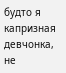будто я капризная девчонка, не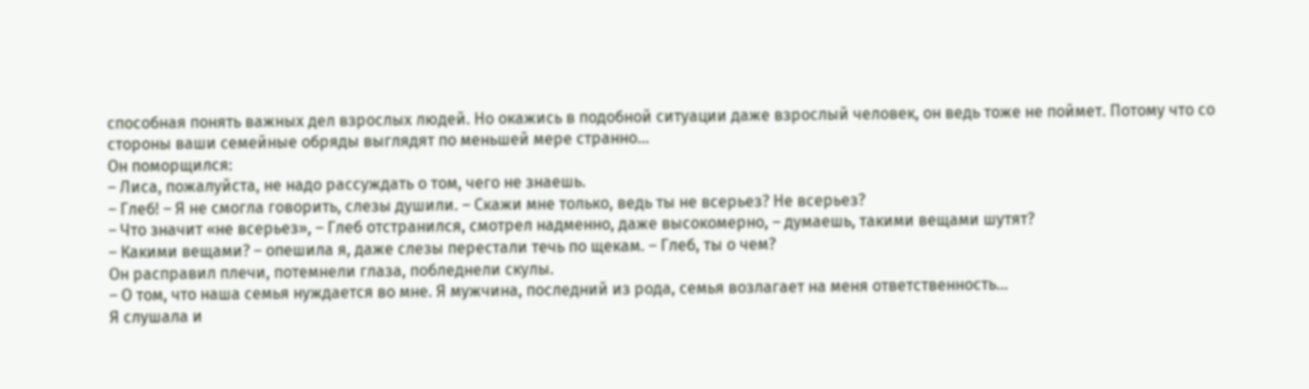способная понять важных дел взрослых людей. Но окажись в подобной ситуации даже взрослый человек, он ведь тоже не поймет. Потому что со стороны ваши семейные обряды выглядят по меньшей мере странно…
Он поморщился:
– Лиса, пожалуйста, не надо рассуждать о том, чего не знаешь.
– Глеб! – Я не смогла говорить, слезы душили. – Скажи мне только, ведь ты не всерьез? Не всерьез?
– Что значит «не всерьез», – Глеб отстранился, смотрел надменно, даже высокомерно, – думаешь, такими вещами шутят?
– Какими вещами? – опешила я, даже слезы перестали течь по щекам. – Глеб, ты о чем?
Он расправил плечи, потемнели глаза, побледнели скулы.
– О том, что наша семья нуждается во мне. Я мужчина, последний из рода, семья возлагает на меня ответственность…
Я слушала и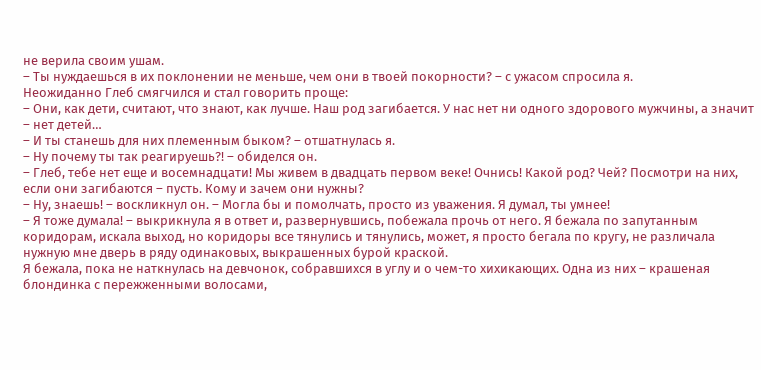не верила своим ушам.
– Ты нуждаешься в их поклонении не меньше, чем они в твоей покорности? – с ужасом спросила я.
Неожиданно Глеб смягчился и стал говорить проще:
– Они, как дети, считают, что знают, как лучше. Наш род загибается. У нас нет ни одного здорового мужчины, а значит – нет детей…
– И ты станешь для них племенным быком? – отшатнулась я.
– Ну почему ты так реагируешь?! – обиделся он.
– Глеб, тебе нет еще и восемнадцати! Мы живем в двадцать первом веке! Очнись! Какой род? Чей? Посмотри на них, если они загибаются – пусть. Кому и зачем они нужны?
– Ну, знаешь! – воскликнул он. – Могла бы и помолчать, просто из уважения. Я думал, ты умнее!
– Я тоже думала! – выкрикнула я в ответ и, развернувшись, побежала прочь от него. Я бежала по запутанным коридорам, искала выход, но коридоры все тянулись и тянулись, может, я просто бегала по кругу, не различала нужную мне дверь в ряду одинаковых, выкрашенных бурой краской.
Я бежала, пока не наткнулась на девчонок, собравшихся в углу и о чем-то хихикающих. Одна из них – крашеная блондинка с пережженными волосами,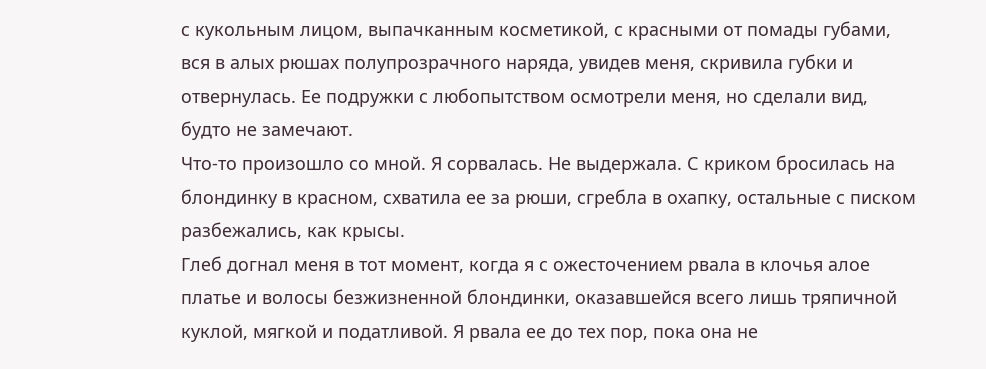с кукольным лицом, выпачканным косметикой, с красными от помады губами, вся в алых рюшах полупрозрачного наряда, увидев меня, скривила губки и отвернулась. Ее подружки с любопытством осмотрели меня, но сделали вид, будто не замечают.
Что-то произошло со мной. Я сорвалась. Не выдержала. С криком бросилась на блондинку в красном, схватила ее за рюши, сгребла в охапку, остальные с писком разбежались, как крысы.
Глеб догнал меня в тот момент, когда я с ожесточением рвала в клочья алое платье и волосы безжизненной блондинки, оказавшейся всего лишь тряпичной куклой, мягкой и податливой. Я рвала ее до тех пор, пока она не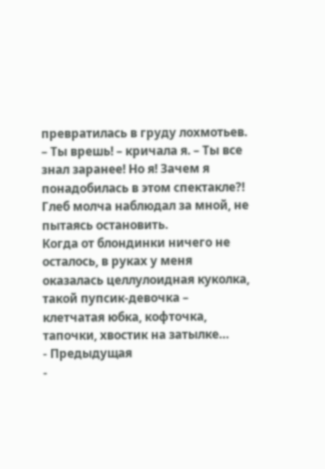превратилась в груду лохмотьев.
– Ты врешь! – кричала я. – Ты все знал заранее! Но я! Зачем я понадобилась в этом спектакле?!
Глеб молча наблюдал за мной, не пытаясь остановить.
Когда от блондинки ничего не осталось, в руках у меня оказалась целлулоидная куколка, такой пупсик-девочка – клетчатая юбка, кофточка, тапочки, хвостик на затылке…
- Предыдущая
-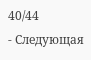40/44
- Следующая